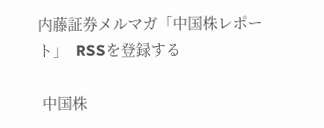内藤証券メルマガ「中国株レポート」  RSSを登録する

 中国株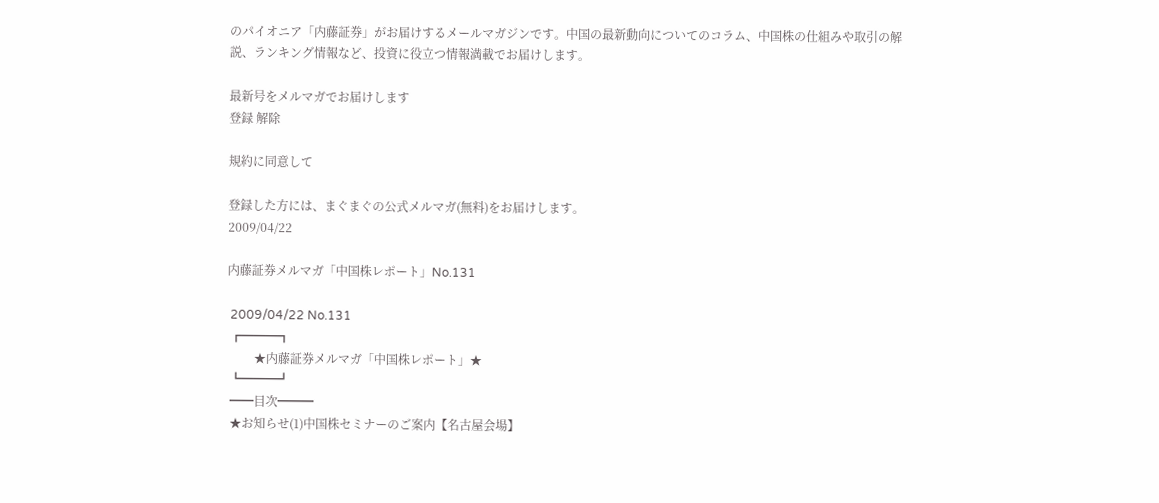のパイオニア「内藤証券」がお届けするメールマガジンです。中国の最新動向についてのコラム、中国株の仕組みや取引の解説、ランキング情報など、投資に役立つ情報満載でお届けします。

最新号をメルマガでお届けします
登録 解除

規約に同意して

登録した方には、まぐまぐの公式メルマガ(無料)をお届けします。
2009/04/22

内藤証券メルマガ「中国株レポート」No.131

 2009/04/22 No.131
 ┏━━━┓
         ★内藤証券メルマガ「中国株レポート」★
 ┗━━━┛
 ━━目次━━━
 ★お知らせ(1)中国株セミナーのご案内【名古屋会場】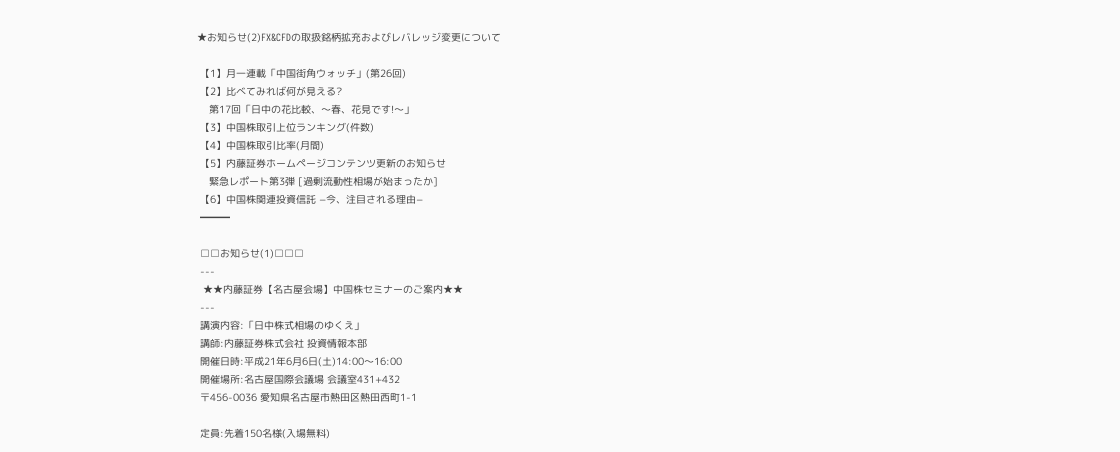★お知らせ(2)FX&CFDの取扱銘柄拡充およびレバレッジ変更について

 【1】月一連載「中国街角ウォッチ」(第26回)
 【2】比べてみれば何が見える?
    第17回「日中の花比較、〜春、花見です!〜」
 【3】中国株取引上位ランキング(件数)
 【4】中国株取引比率(月間)
 【5】内藤証券ホームページコンテンツ更新のお知らせ
    緊急レポート第3弾 [過剰流動性相場が始まったか]
 【6】中国株関連投資信託 −今、注目される理由−
 ━━━

 □□お知らせ(1)□□□
 ---
  ★★内藤証券【名古屋会場】中国株セミナーのご案内★★
 ---
 講演内容:「日中株式相場のゆくえ」
 講師:内藤証券株式会社 投資情報本部
 開催日時:平成21年6月6日(土)14:00〜16:00
 開催場所:名古屋国際会議場 会議室431+432
 〒456-0036 愛知県名古屋市熱田区熱田西町1-1

 定員:先着150名様(入場無料)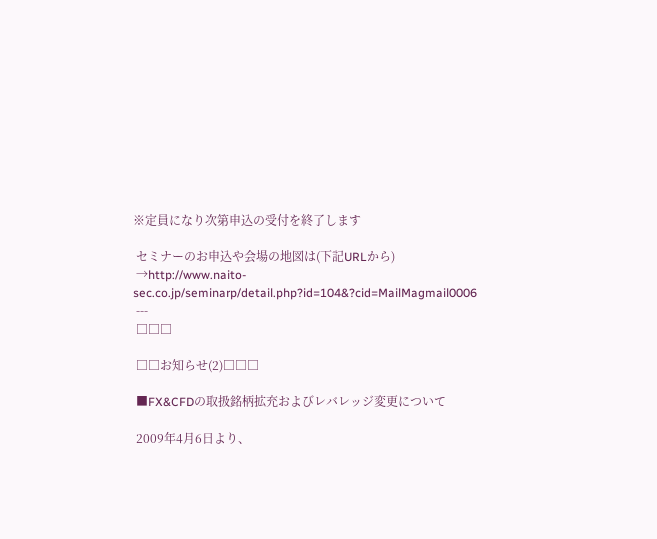※定員になり次第申込の受付を終了します

 セミナーのお申込や会場の地図は(下記URLから)
 →http://www.naito-sec.co.jp/seminarp/detail.php?id=104&?cid=MailMagmail0006
 ---
 □□□

 □□お知らせ(2)□□□

 ■FX&CFDの取扱銘柄拡充およびレバレッジ変更について

 2009年4月6日より、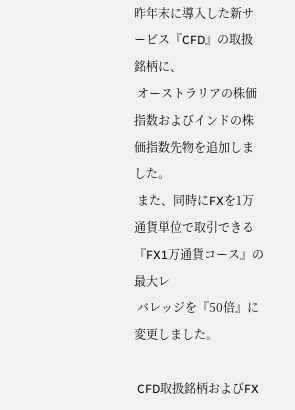昨年末に導入した新サービス『CFD』の取扱銘柄に、
 オーストラリアの株価指数およびインドの株価指数先物を追加しました。
 また、同時にFXを1万通貨単位で取引できる『FX1万通貨コース』の最大レ
 バレッジを『50倍』に変更しました。

 CFD取扱銘柄およびFX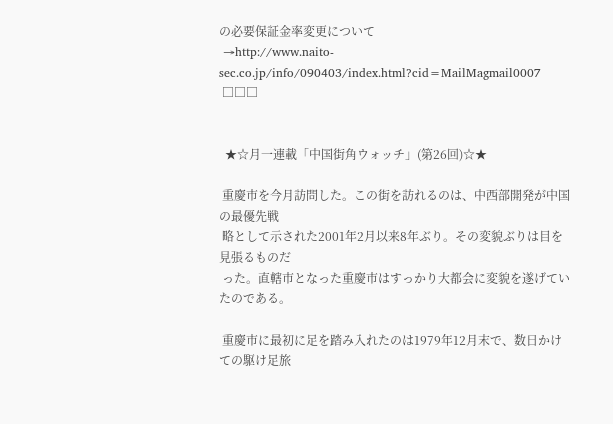の必要保証金率変更について
 →http://www.naito-sec.co.jp/info/090403/index.html?cid=MailMagmail0007
 □□□


  ★☆月一連載「中国街角ウォッチ」(第26回)☆★

 重慶市を今月訪問した。この街を訪れるのは、中西部開発が中国の最優先戦
 略として示された2001年2月以来8年ぶり。その変貌ぶりは目を見張るものだ
 った。直轄市となった重慶市はすっかり大都会に変貌を遂げていたのである。

 重慶市に最初に足を踏み入れたのは1979年12月末で、数日かけての駆け足旅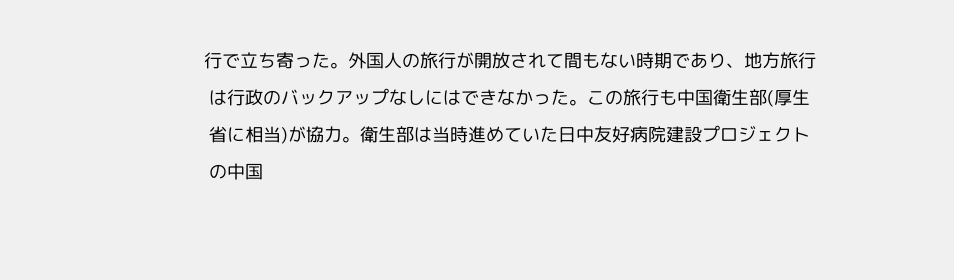行で立ち寄った。外国人の旅行が開放されて間もない時期であり、地方旅行
 は行政のバックアップなしにはできなかった。この旅行も中国衛生部(厚生
 省に相当)が協力。衛生部は当時進めていた日中友好病院建設プロジェクト
 の中国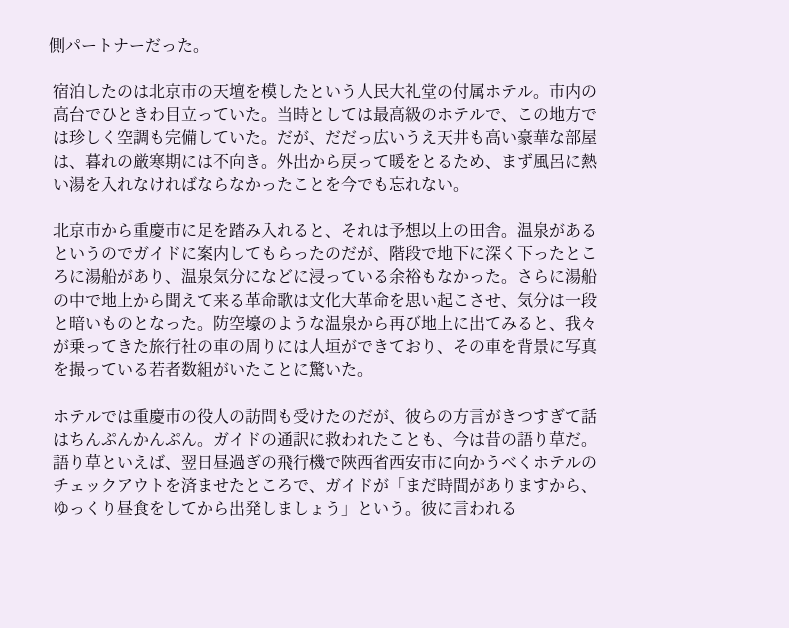側パートナーだった。

 宿泊したのは北京市の天壇を模したという人民大礼堂の付属ホテル。市内の
 高台でひときわ目立っていた。当時としては最高級のホテルで、この地方で
 は珍しく空調も完備していた。だが、だだっ広いうえ天井も高い豪華な部屋
 は、暮れの厳寒期には不向き。外出から戻って暖をとるため、まず風呂に熱
 い湯を入れなければならなかったことを今でも忘れない。

 北京市から重慶市に足を踏み入れると、それは予想以上の田舎。温泉がある
 というのでガイドに案内してもらったのだが、階段で地下に深く下ったとこ
 ろに湯船があり、温泉気分になどに浸っている余裕もなかった。さらに湯船
 の中で地上から聞えて来る革命歌は文化大革命を思い起こさせ、気分は一段
 と暗いものとなった。防空壕のような温泉から再び地上に出てみると、我々
 が乗ってきた旅行社の車の周りには人垣ができており、その車を背景に写真
 を撮っている若者数組がいたことに驚いた。

 ホテルでは重慶市の役人の訪問も受けたのだが、彼らの方言がきつすぎて話
 はちんぷんかんぷん。ガイドの通訳に救われたことも、今は昔の語り草だ。
 語り草といえば、翌日昼過ぎの飛行機で陝西省西安市に向かうべくホテルの
 チェックアウトを済ませたところで、ガイドが「まだ時間がありますから、
 ゆっくり昼食をしてから出発しましょう」という。彼に言われる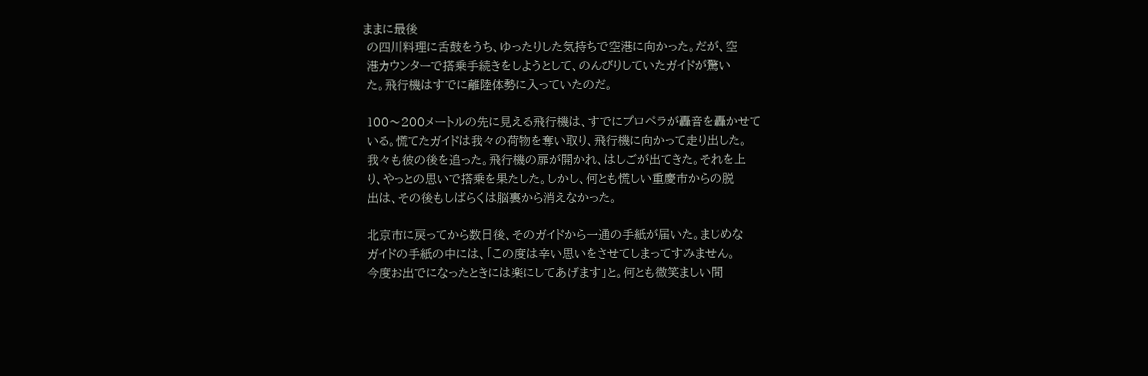ままに最後
 の四川料理に舌鼓をうち、ゆったりした気持ちで空港に向かった。だが、空
 港カウンターで搭乗手続きをしようとして、のんびりしていたガイドが驚い
 た。飛行機はすでに離陸体勢に入っていたのだ。

 100〜200メートルの先に見える飛行機は、すでにプロペラが轟音を轟かせて
 いる。慌てたガイドは我々の荷物を奪い取り、飛行機に向かって走り出した。
 我々も彼の後を追った。飛行機の扉が開かれ、はしごが出てきた。それを上
 り、やっとの思いで搭乗を果たした。しかし、何とも慌しい重慶市からの脱
 出は、その後もしばらくは脳裏から消えなかった。

 北京市に戻ってから数日後、そのガイドから一通の手紙が届いた。まじめな
 ガイドの手紙の中には、「この度は辛い思いをさせてしまってすみません。
 今度お出でになったときには楽にしてあげます」と。何とも微笑ましい間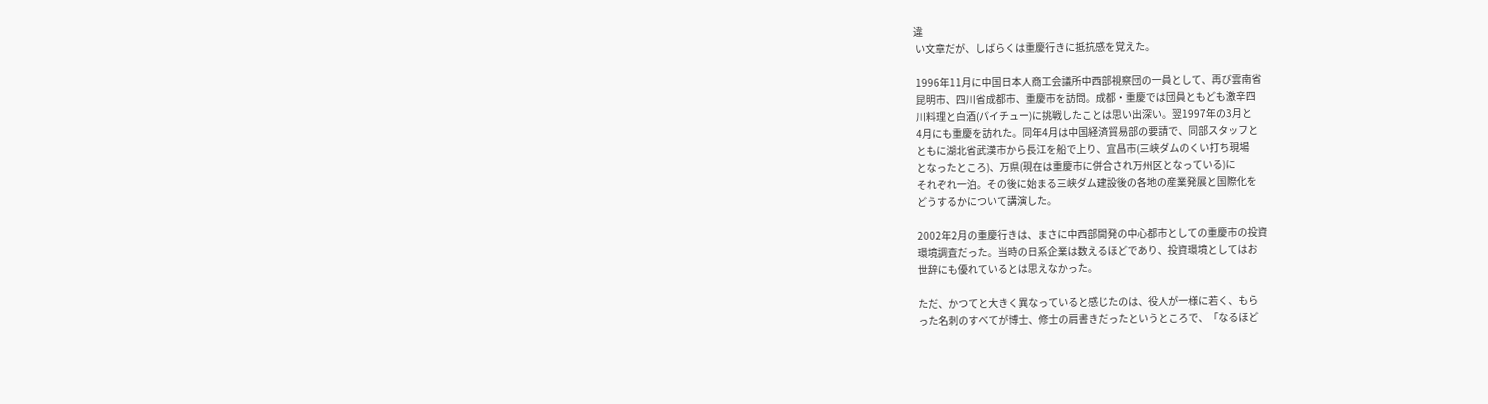違
 い文章だが、しばらくは重慶行きに抵抗感を覚えた。

 1996年11月に中国日本人商工会議所中西部視察団の一員として、再び雲南省
 昆明市、四川省成都市、重慶市を訪問。成都・重慶では団員ともども激辛四
 川料理と白酒(パイチュー)に挑戦したことは思い出深い。翌1997年の3月と
 4月にも重慶を訪れた。同年4月は中国経済貿易部の要請で、同部スタッフと
 ともに湖北省武漢市から長江を船で上り、宜昌市(三峡ダムのくい打ち現場
 となったところ)、万県(現在は重慶市に併合され万州区となっている)に
 それぞれ一泊。その後に始まる三峡ダム建設後の各地の産業発展と国際化を
 どうするかについて講演した。

 2002年2月の重慶行きは、まさに中西部開発の中心都市としての重慶市の投資
 環境調査だった。当時の日系企業は数えるほどであり、投資環境としてはお
 世辞にも優れているとは思えなかった。

 ただ、かつてと大きく異なっていると感じたのは、役人が一様に若く、もら
 った名刺のすべてが博士、修士の肩書きだったというところで、「なるほど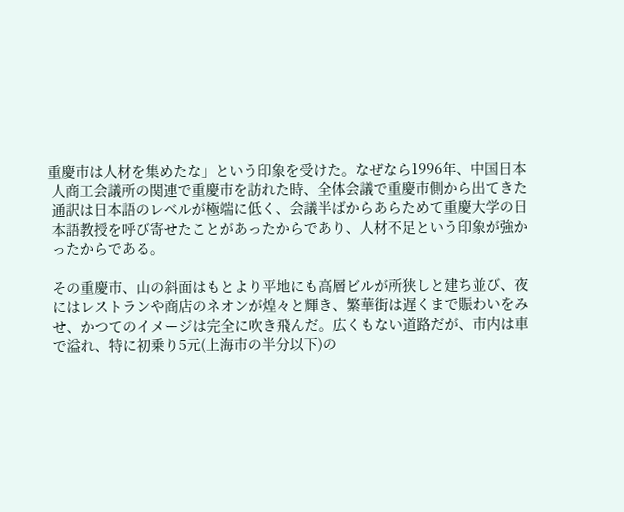重慶市は人材を集めたな」という印象を受けた。なぜなら1996年、中国日本
 人商工会議所の関連で重慶市を訪れた時、全体会議で重慶市側から出てきた
 通訳は日本語のレベルが極端に低く、会議半ばからあらためて重慶大学の日
 本語教授を呼び寄せたことがあったからであり、人材不足という印象が強か
 ったからである。

 その重慶市、山の斜面はもとより平地にも高層ビルが所狭しと建ち並び、夜
 にはレストランや商店のネオンが煌々と輝き、繁華街は遅くまで賑わいをみ
 せ、かつてのイメージは完全に吹き飛んだ。広くもない道路だが、市内は車
 で溢れ、特に初乗り5元(上海市の半分以下)の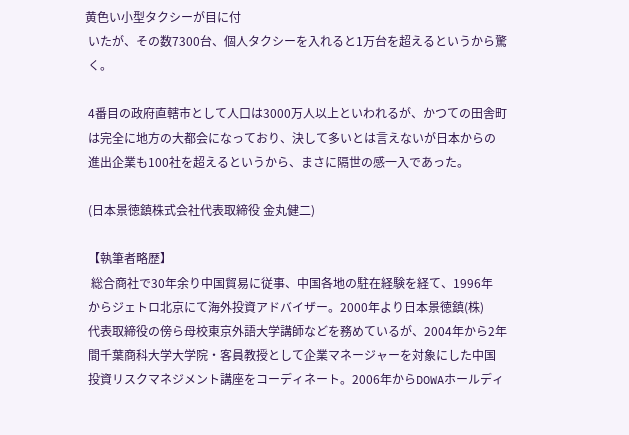黄色い小型タクシーが目に付
 いたが、その数7300台、個人タクシーを入れると1万台を超えるというから驚
 く。

 4番目の政府直轄市として人口は3000万人以上といわれるが、かつての田舎町
 は完全に地方の大都会になっており、決して多いとは言えないが日本からの
 進出企業も100社を超えるというから、まさに隔世の感一入であった。

 (日本景徳鎮株式会社代表取締役 金丸健二)

 【執筆者略歴】
  総合商社で30年余り中国貿易に従事、中国各地の駐在経験を経て、1996年
 からジェトロ北京にて海外投資アドバイザー。2000年より日本景徳鎮(株)
 代表取締役の傍ら母校東京外語大学講師などを務めているが、2004年から2年
 間千葉商科大学大学院・客員教授として企業マネージャーを対象にした中国
 投資リスクマネジメント講座をコーディネート。2006年からDOWAホールディ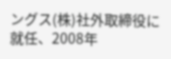ングス(株)社外取締役に就任、2008年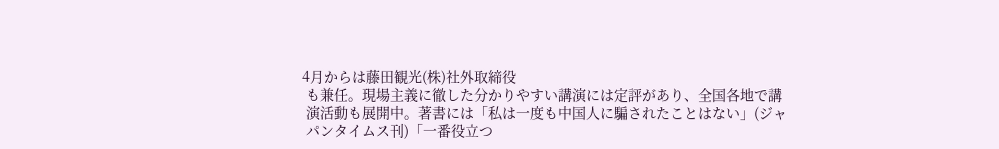4月からは藤田観光(株)社外取締役
 も兼任。現場主義に徹した分かりやすい講演には定評があり、全国各地で講
 演活動も展開中。著書には「私は一度も中国人に騙されたことはない」(ジャ
 パンタイムス刊)「一番役立つ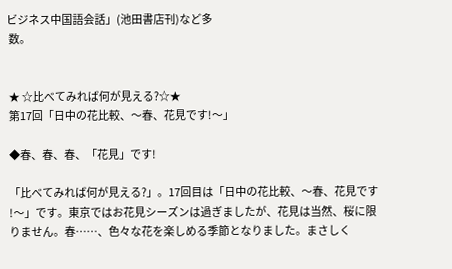ビジネス中国語会話」(池田書店刊)など多
 数。


 ★ ☆比べてみれば何が見える?☆★
 第17回「日中の花比較、〜春、花見です!〜」

 ◆春、春、春、「花見」です!

 「比べてみれば何が見える?」。17回目は「日中の花比較、〜春、花見です
 !〜」です。東京ではお花見シーズンは過ぎましたが、花見は当然、桜に限
 りません。春……、色々な花を楽しめる季節となりました。まさしく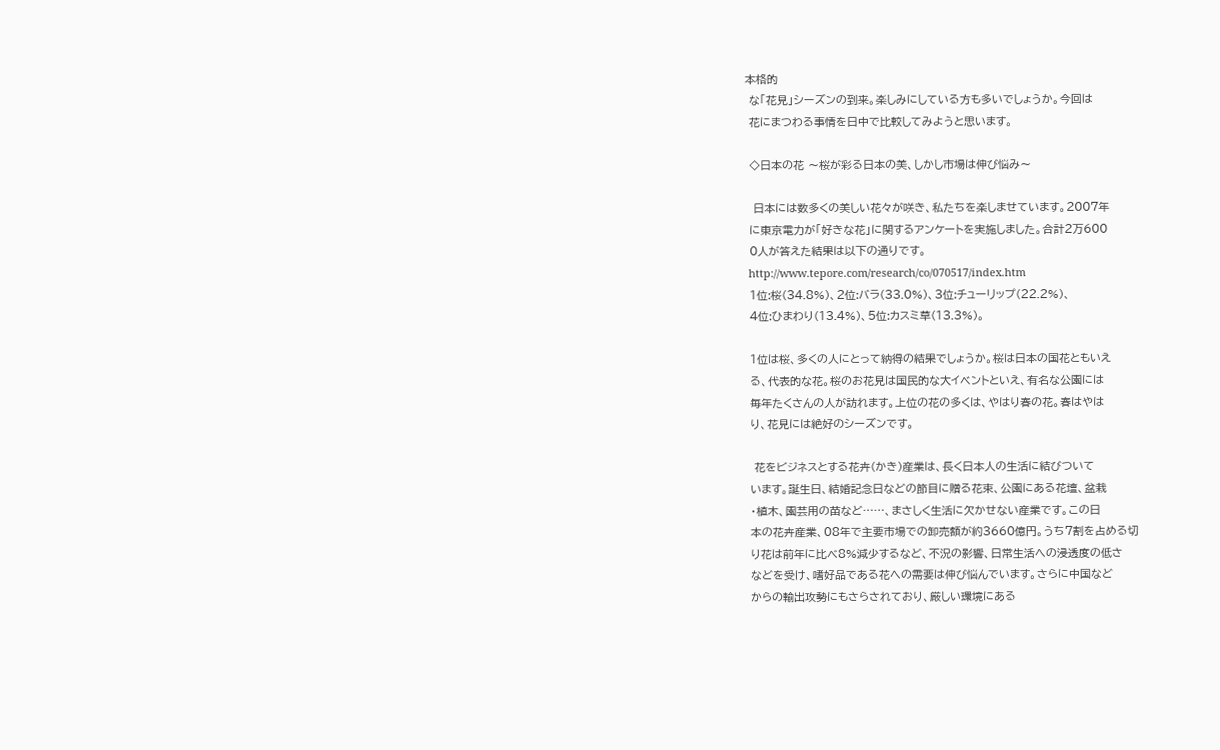本格的
 な「花見」シーズンの到来。楽しみにしている方も多いでしょうか。今回は
 花にまつわる事情を日中で比較してみようと思います。

 ◇日本の花 〜桜が彩る日本の美、しかし市場は伸び悩み〜

  日本には数多くの美しい花々が咲き、私たちを楽しませています。2007年
 に東京電力が「好きな花」に関するアンケートを実施しました。合計2万600
 0人が答えた結果は以下の通りです。
 http://www.tepore.com/research/co/070517/index.htm
 1位:桜(34.8%)、2位:バラ(33.0%)、3位:チューリップ(22.2%)、
 4位:ひまわり(13.4%)、5位:カスミ草(13.3%)。

 1位は桜、多くの人にとって納得の結果でしょうか。桜は日本の国花ともいえ
 る、代表的な花。桜のお花見は国民的な大イベントといえ、有名な公園には
 毎年たくさんの人が訪れます。上位の花の多くは、やはり春の花。春はやは
 り、花見には絶好のシーズンです。

  花をビジネスとする花卉(かき)産業は、長く日本人の生活に結びついて
 います。誕生日、結婚記念日などの節目に贈る花束、公園にある花壇、盆栽
 ・植木、園芸用の苗など……、まさしく生活に欠かせない産業です。この日
 本の花卉産業、08年で主要市場での卸売額が約3660億円。うち7割を占める切
 り花は前年に比べ8%減少するなど、不況の影響、日常生活への浸透度の低さ
 などを受け、嗜好品である花への需要は伸び悩んでいます。さらに中国など
 からの輸出攻勢にもさらされており、厳しい環境にある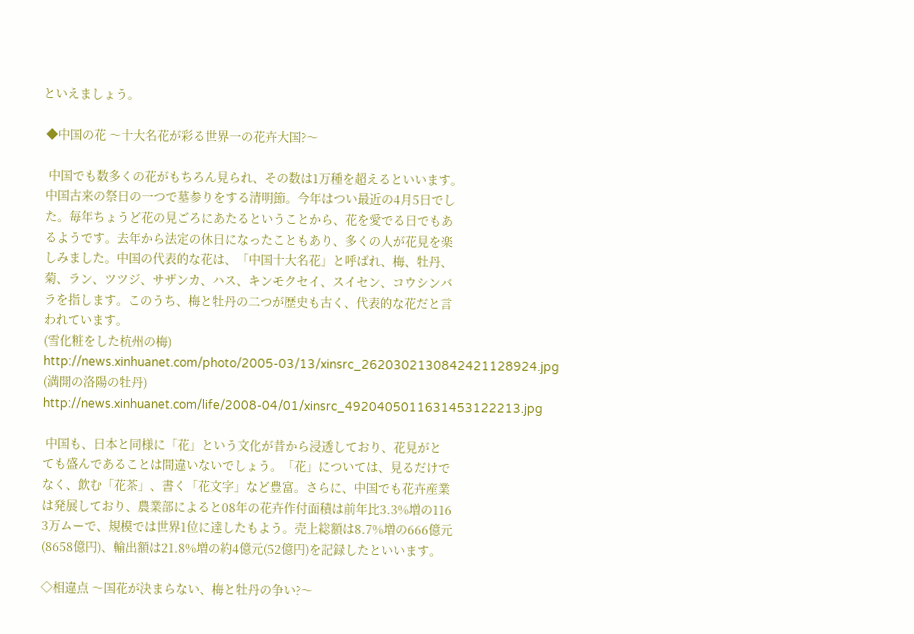といえましょう。

 ◆中国の花 〜十大名花が彩る世界一の花卉大国?〜

  中国でも数多くの花がもちろん見られ、その数は1万種を超えるといいます。
 中国古来の祭日の一つで墓参りをする清明節。今年はつい最近の4月5日でし
 た。毎年ちょうど花の見ごろにあたるということから、花を愛でる日でもあ
 るようです。去年から法定の休日になったこともあり、多くの人が花見を楽
 しみました。中国の代表的な花は、「中国十大名花」と呼ばれ、梅、牡丹、
 菊、ラン、ツツジ、サザンカ、ハス、キンモクセイ、スイセン、コウシンバ
 ラを指します。このうち、梅と牡丹の二つが歴史も古く、代表的な花だと言
 われています。
 (雪化粧をした杭州の梅)
 http://news.xinhuanet.com/photo/2005-03/13/xinsrc_2620302130842421128924.jpg
 (満開の洛陽の牡丹)
 http://news.xinhuanet.com/life/2008-04/01/xinsrc_4920405011631453122213.jpg

  中国も、日本と同様に「花」という文化が昔から浸透しており、花見がと
 ても盛んであることは間違いないでしょう。「花」については、見るだけで
 なく、飲む「花茶」、書く「花文字」など豊富。さらに、中国でも花卉産業
 は発展しており、農業部によると08年の花卉作付面積は前年比3.3%増の116
 3万ムーで、規模では世界1位に達したもよう。売上総額は8.7%増の666億元
 (8658億円)、輸出額は21.8%増の約4億元(52億円)を記録したといいます。

 ◇相違点 〜国花が決まらない、梅と牡丹の争い?〜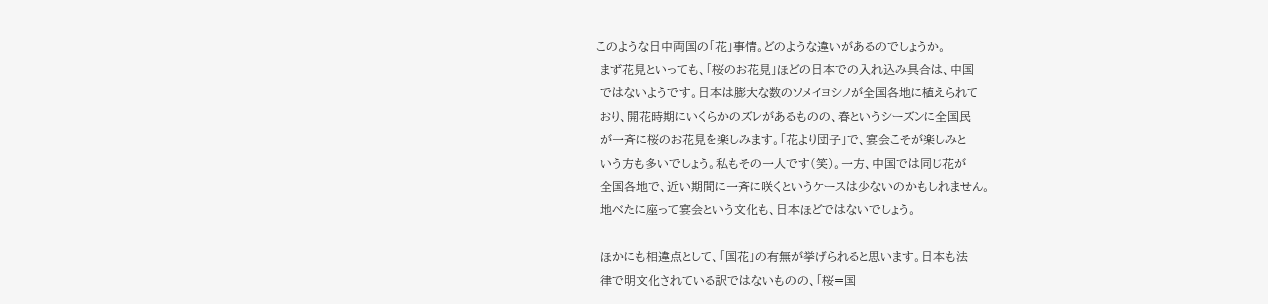このような日中両国の「花」事情。どのような違いがあるのでしょうか。
 まず花見といっても、「桜のお花見」ほどの日本での入れ込み具合は、中国
 ではないようです。日本は膨大な数のソメイヨシノが全国各地に植えられて
 おり、開花時期にいくらかのズレがあるものの、春というシーズンに全国民
 が一斉に桜のお花見を楽しみます。「花より団子」で、宴会こそが楽しみと
 いう方も多いでしょう。私もその一人です(笑)。一方、中国では同じ花が
 全国各地で、近い期間に一斉に咲くというケースは少ないのかもしれません。
 地べたに座って宴会という文化も、日本ほどではないでしょう。

 ほかにも相違点として、「国花」の有無が挙げられると思います。日本も法
 律で明文化されている訳ではないものの、「桜=国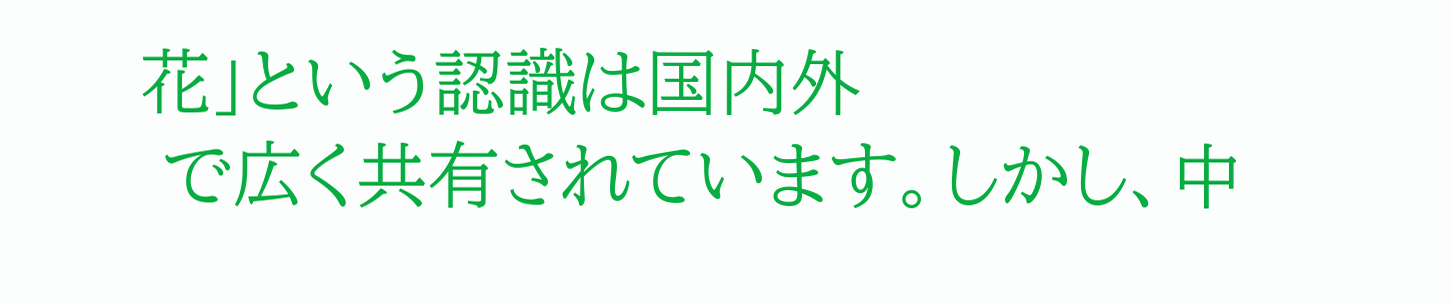花」という認識は国内外
 で広く共有されています。しかし、中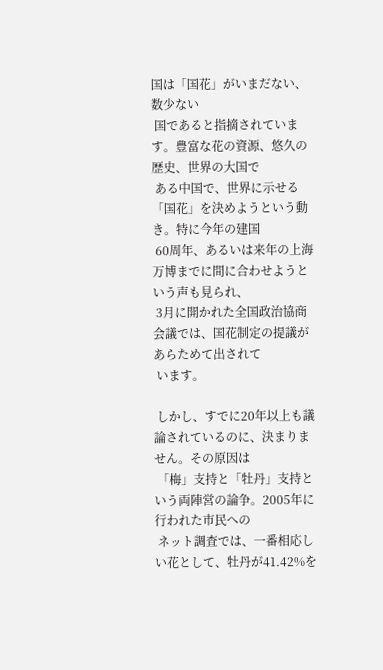国は「国花」がいまだない、数少ない
 国であると指摘されています。豊富な花の資源、悠久の歴史、世界の大国で
 ある中国で、世界に示せる「国花」を決めようという動き。特に今年の建国
 60周年、あるいは来年の上海万博までに間に合わせようという声も見られ、
 3月に開かれた全国政治協商会議では、国花制定の提議があらためて出されて
 います。

 しかし、すでに20年以上も議論されているのに、決まりません。その原因は
 「梅」支持と「牡丹」支持という両陣営の論争。2005年に行われた市民への
 ネット調査では、一番相応しい花として、牡丹が41.42%を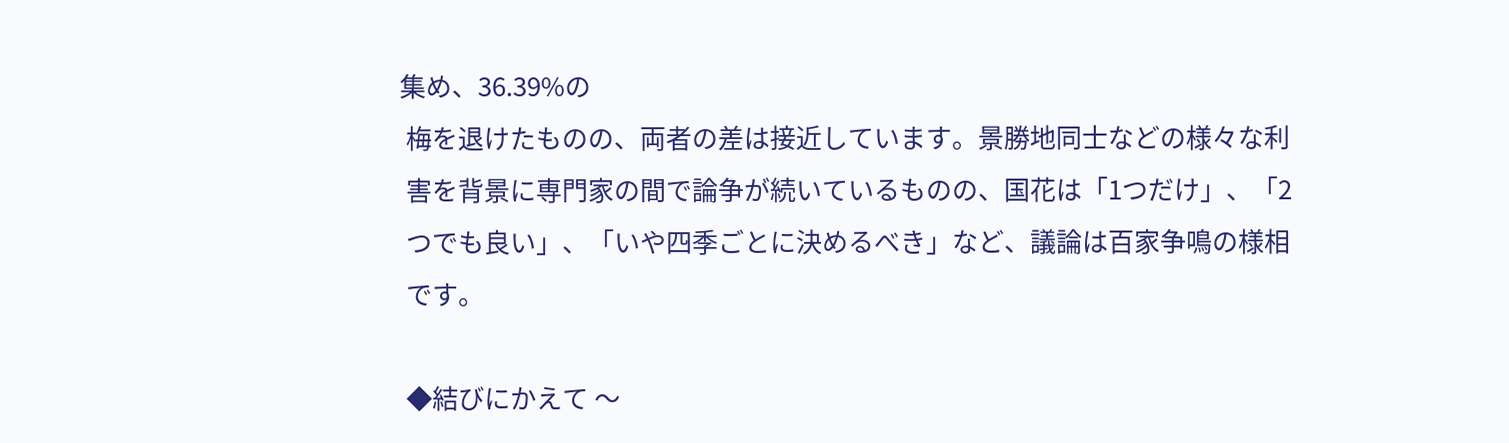集め、36.39%の
 梅を退けたものの、両者の差は接近しています。景勝地同士などの様々な利
 害を背景に専門家の間で論争が続いているものの、国花は「1つだけ」、「2
 つでも良い」、「いや四季ごとに決めるべき」など、議論は百家争鳴の様相
 です。

 ◆結びにかえて 〜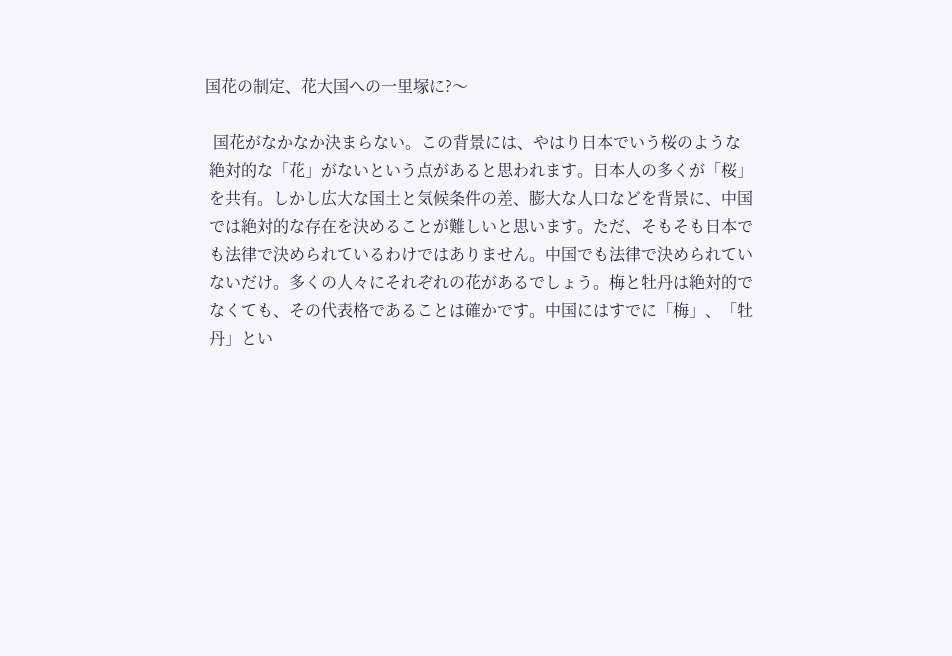国花の制定、花大国への一里塚に?〜

  国花がなかなか決まらない。この背景には、やはり日本でいう桜のような
 絶対的な「花」がないという点があると思われます。日本人の多くが「桜」
 を共有。しかし広大な国土と気候条件の差、膨大な人口などを背景に、中国
 では絶対的な存在を決めることが難しいと思います。ただ、そもそも日本で
 も法律で決められているわけではありません。中国でも法律で決められてい
 ないだけ。多くの人々にそれぞれの花があるでしょう。梅と牡丹は絶対的で
 なくても、その代表格であることは確かです。中国にはすでに「梅」、「牡
 丹」とい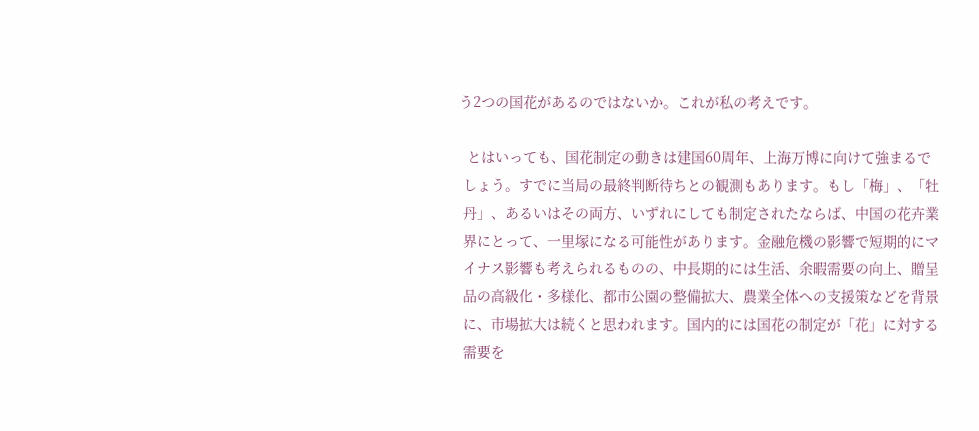う2つの国花があるのではないか。これが私の考えです。

  とはいっても、国花制定の動きは建国60周年、上海万博に向けて強まるで
 しょう。すでに当局の最終判断待ちとの観測もあります。もし「梅」、「牡
 丹」、あるいはその両方、いずれにしても制定されたならば、中国の花卉業
 界にとって、一里塚になる可能性があります。金融危機の影響で短期的にマ
 イナス影響も考えられるものの、中長期的には生活、余暇需要の向上、贈呈
 品の高級化・多様化、都市公園の整備拡大、農業全体への支援策などを背景
 に、市場拡大は続くと思われます。国内的には国花の制定が「花」に対する
 需要を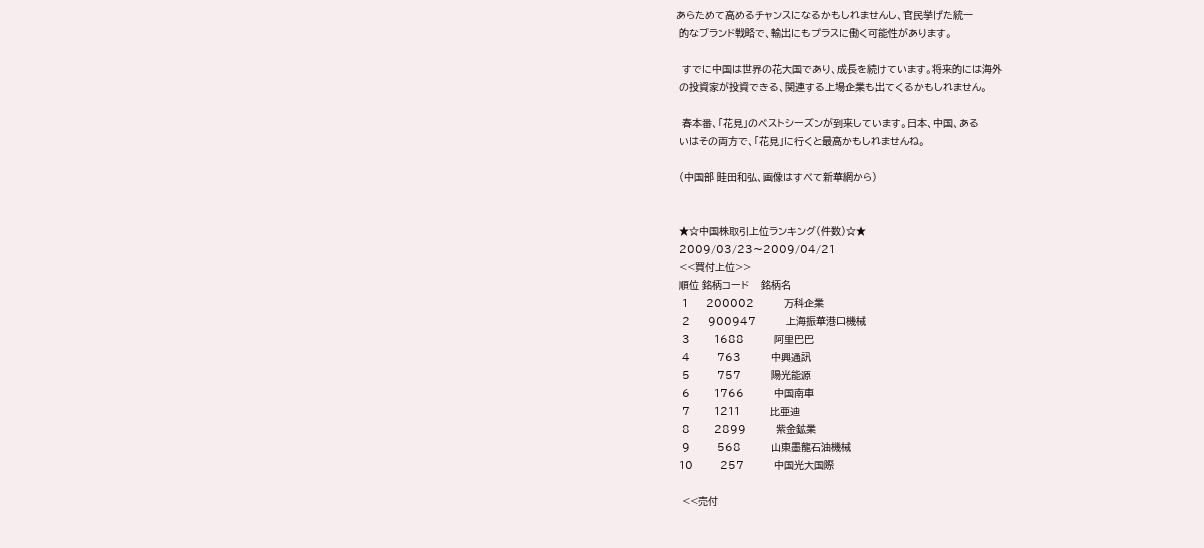あらためて高めるチャンスになるかもしれませんし、官民挙げた統一
 的なブランド戦略で、輸出にもプラスに働く可能性があります。

  すでに中国は世界の花大国であり、成長を続けています。将来的には海外
 の投資家が投資できる、関連する上場企業も出てくるかもしれません。

  春本番、「花見」のベストシーズンが到来しています。日本、中国、ある
 いはその両方で、「花見」に行くと最高かもしれませんね。

 (中国部 畦田和弘、画像はすべて新華網から)


 ★☆中国株取引上位ランキング(件数)☆★
 2009/03/23〜2009/04/21
 <<買付上位>>
 順位 銘柄コード    銘柄名
  1      200002          万科企業
  2      900947          上海振華港口機械
  3        1688          阿里巴巴
  4         763          中興通訊
  5         757          陽光能源
  6        1766          中国南車
  7        1211          比亜迪
  8        2899          紫金鉱業
  9         568          山東墨龍石油機械
 10         257          中国光大国際

  <<売付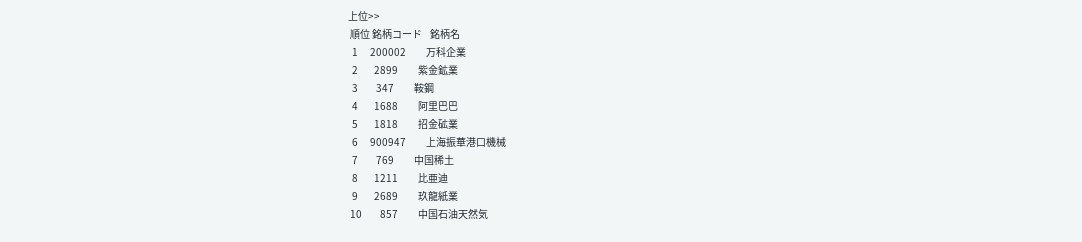上位>>
 順位 銘柄コード    銘柄名
  1      200002          万科企業
  2        2899          紫金鉱業
  3         347          鞍鋼
  4        1688          阿里巴巴
  5        1818          招金砿業
  6      900947          上海振華港口機械
  7         769          中国稀土
  8        1211          比亜迪
  9        2689          玖龍紙業
 10         857          中国石油天然気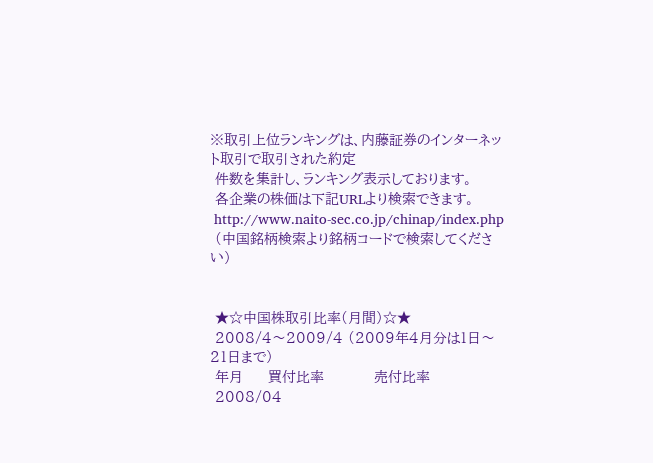※取引上位ランキングは、内藤証券のインターネット取引で取引された約定
 件数を集計し、ランキング表示しております。
 各企業の株価は下記URLより検索できます。
 http://www.naito-sec.co.jp/chinap/index.php
 (中国銘柄検索より銘柄コードで検索してください)


 ★☆中国株取引比率(月間)☆★
 2008/4〜2009/4 (2009年4月分は1日〜21日まで)
 年月     買付比率          売付比率
 2008/04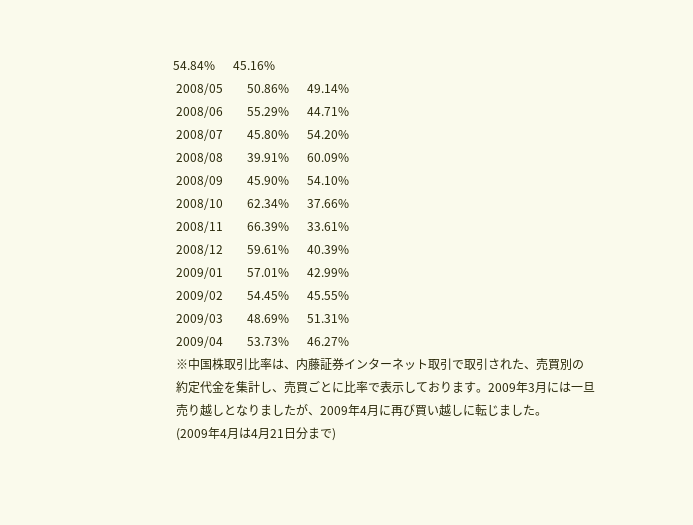54.84%      45.16%
 2008/05        50.86%      49.14%
 2008/06        55.29%      44.71%
 2008/07        45.80%      54.20%
 2008/08        39.91%      60.09%
 2008/09        45.90%      54.10%
 2008/10        62.34%      37.66%
 2008/11        66.39%      33.61%
 2008/12        59.61%      40.39%
 2009/01        57.01%      42.99%
 2009/02        54.45%      45.55%
 2009/03        48.69%      51.31%
 2009/04        53.73%      46.27%
 ※中国株取引比率は、内藤証券インターネット取引で取引された、売買別の
 約定代金を集計し、売買ごとに比率で表示しております。2009年3月には一旦
 売り越しとなりましたが、2009年4月に再び買い越しに転じました。
 (2009年4月は4月21日分まで)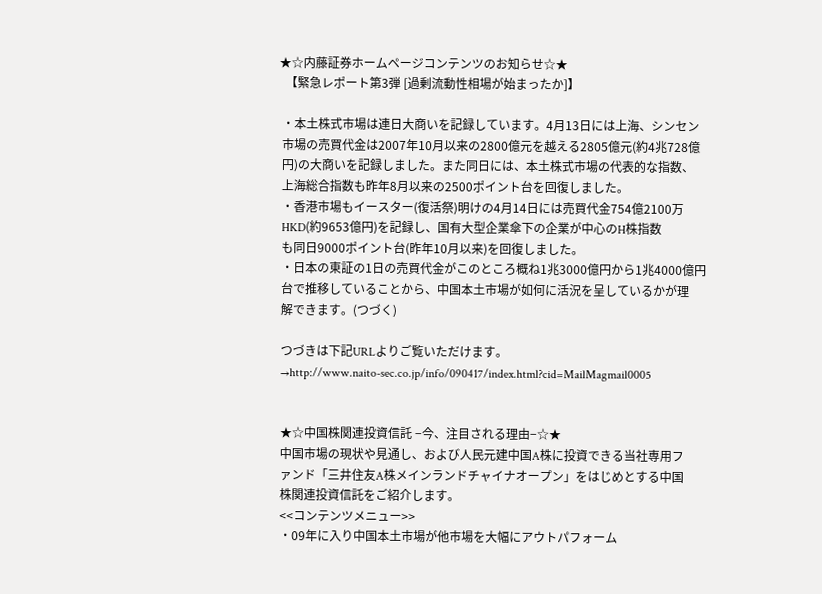★☆内藤証券ホームページコンテンツのお知らせ☆★
  【緊急レポート第3弾 [過剰流動性相場が始まったか]】

 ・本土株式市場は連日大商いを記録しています。4月13日には上海、シンセン
 市場の売買代金は2007年10月以来の2800億元を越える2805億元(約4兆728億
 円)の大商いを記録しました。また同日には、本土株式市場の代表的な指数、
 上海総合指数も昨年8月以来の2500ポイント台を回復しました。
 ・香港市場もイースター(復活祭)明けの4月14日には売買代金754億2100万
 HKD(約9653億円)を記録し、国有大型企業傘下の企業が中心のH株指数
 も同日9000ポイント台(昨年10月以来)を回復しました。
 ・日本の東証の1日の売買代金がこのところ概ね1兆3000億円から1兆4000億円
 台で推移していることから、中国本土市場が如何に活況を呈しているかが理
 解できます。(つづく)

 つづきは下記URLよりご覧いただけます。
 →http://www.naito-sec.co.jp/info/090417/index.html?cid=MailMagmail0005


 ★☆中国株関連投資信託 −今、注目される理由−☆★
 中国市場の現状や見通し、および人民元建中国A株に投資できる当社専用フ
 ァンド「三井住友A株メインランドチャイナオープン」をはじめとする中国
 株関連投資信託をご紹介します。
 <<コンテンツメニュー>>
 ・09年に入り中国本土市場が他市場を大幅にアウトパフォーム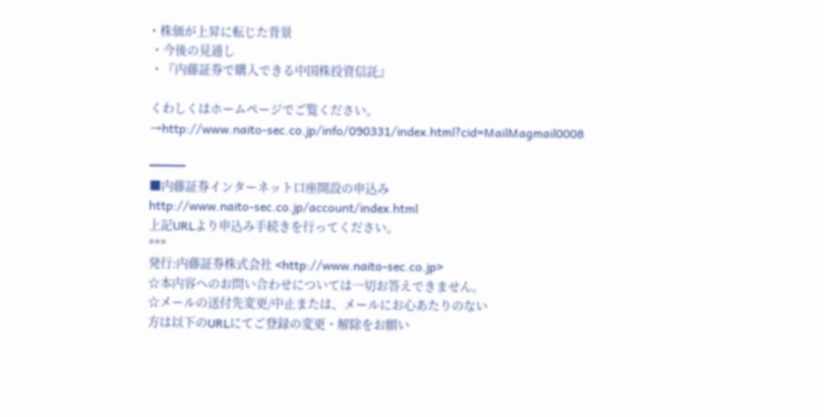・株価が上昇に転じた背景
 ・今後の見通し
 ・『内藤証券で購入できる中国株投資信託』

 くわしくはホームページでご覧ください。
 →http://www.naito-sec.co.jp/info/090331/index.html?cid=MailMagmail0008

 ━━━
 ■内藤証券インターネット口座開設の申込み
 http://www.naito-sec.co.jp/account/index.html
 上記URLより申込み手続きを行ってください。
 ***
 発行:内藤証券株式会社 <http://www.naito-sec.co.jp>
 ☆本内容へのお問い合わせについては一切お答えできません。
 ☆メールの送付先変更/中止または、メールにお心あたりのない
 方は以下のURLにてご登録の変更・解除をお願い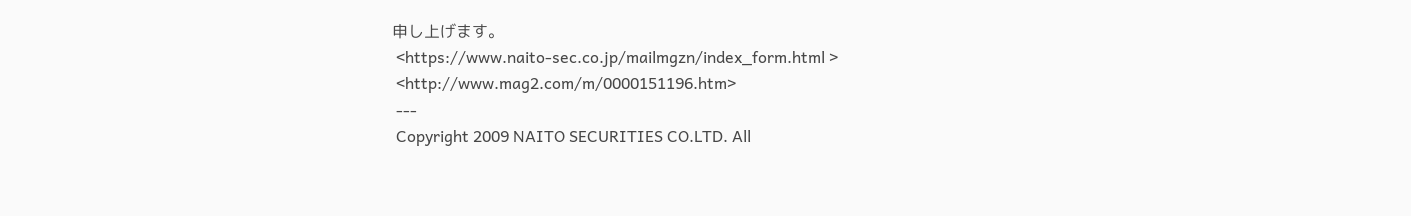申し上げます。
 <https://www.naito-sec.co.jp/mailmgzn/index_form.html >
 <http://www.mag2.com/m/0000151196.htm>
 ---
 Copyright 2009 NAITO SECURITIES CO.LTD. All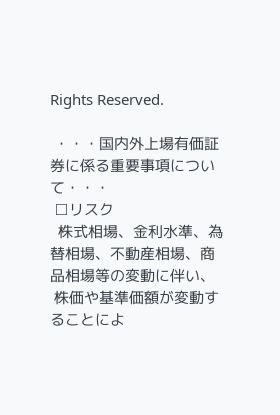Rights Reserved.

 ・・・国内外上場有価証券に係る重要事項について・・・
 □リスク
  株式相場、金利水準、為替相場、不動産相場、商品相場等の変動に伴い、
 株価や基準価額が変動することによ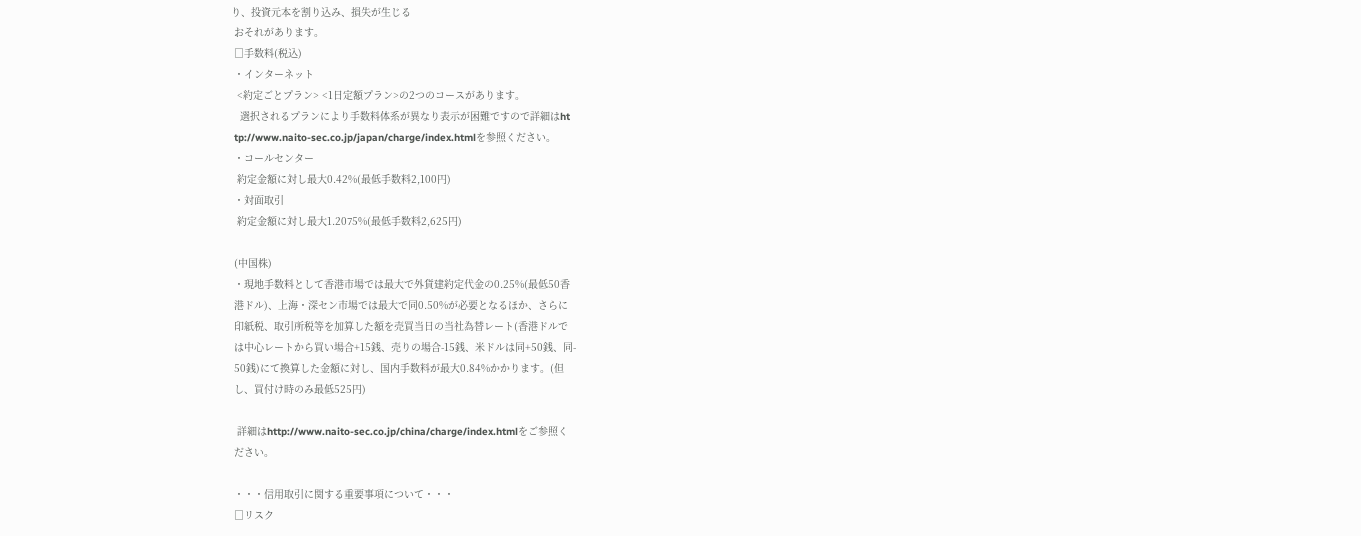り、投資元本を割り込み、損失が生じる
 おそれがあります。
 □手数料(税込)
 ・インターネット
  <約定ごとプラン> <1日定額プラン>の2つのコースがあります。
   選択されるプランにより手数料体系が異なり表示が困難ですので詳細はht
 tp://www.naito-sec.co.jp/japan/charge/index.htmlを参照ください。
 ・コールセンター
  約定金額に対し最大0.42%(最低手数料2,100円)
 ・対面取引
  約定金額に対し最大1.2075%(最低手数料2,625円)

 (中国株)
 ・現地手数料として香港市場では最大で外貨建約定代金の0.25%(最低50香
 港ドル)、上海・深セン市場では最大で同0.50%が必要となるほか、さらに
 印紙税、取引所税等を加算した額を売買当日の当社為替レート(香港ドルで
 は中心レートから買い場合+15銭、売りの場合-15銭、米ドルは同+50銭、同-
 50銭)にて換算した金額に対し、国内手数料が最大0.84%かかります。(但
 し、買付け時のみ最低525円)

  詳細はhttp://www.naito-sec.co.jp/china/charge/index.htmlをご参照く
 ださい。

 ・・・信用取引に関する重要事項について・・・
 □リスク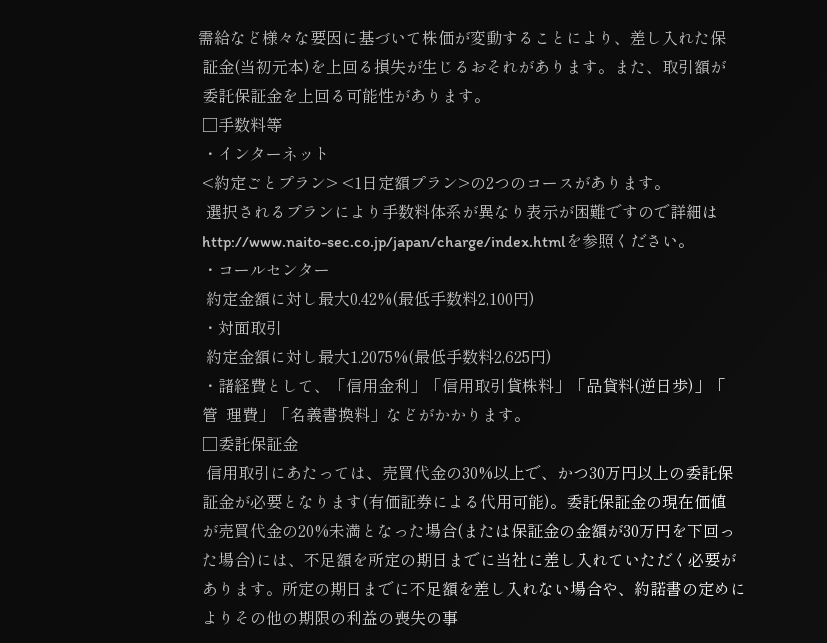需給など様々な要因に基づいて株価が変動することにより、差し入れた保
 証金(当初元本)を上回る損失が生じるおそれがあります。また、取引額が
 委託保証金を上回る可能性があります。
 □手数料等
 ・インターネット
 <約定ごとプラン> <1日定額プラン>の2つのコースがあります。
  選択されるプランにより手数料体系が異なり表示が困難ですので詳細は
 http://www.naito-sec.co.jp/japan/charge/index.htmlを参照ください。
 ・コールセンター
  約定金額に対し最大0.42%(最低手数料2,100円)
 ・対面取引
  約定金額に対し最大1.2075%(最低手数料2,625円)
 ・諸経費として、「信用金利」「信用取引貸株料」「品貸料(逆日歩)」「
 管  理費」「名義書換料」などがかかります。
 □委託保証金
  信用取引にあたっては、売買代金の30%以上で、かつ30万円以上の委託保
 証金が必要となります(有価証券による代用可能)。委託保証金の現在価値
 が売買代金の20%未満となった場合(または保証金の金額が30万円を下回っ
 た場合)には、不足額を所定の期日までに当社に差し入れていただく必要が
 あります。所定の期日までに不足額を差し入れない場合や、約諾書の定めに
 よりその他の期限の利益の喪失の事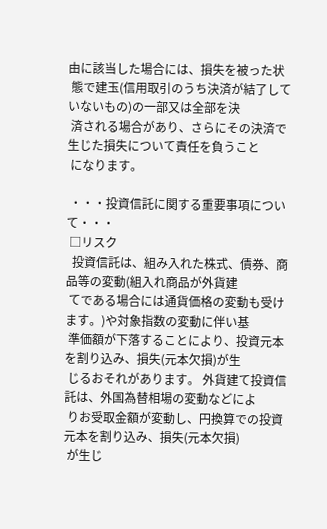由に該当した場合には、損失を被った状
 態で建玉(信用取引のうち決済が結了していないもの)の一部又は全部を決
 済される場合があり、さらにその決済で生じた損失について責任を負うこと
 になります。

 ・・・投資信託に関する重要事項について・・・
 □リスク
  投資信託は、組み入れた株式、債券、商品等の変動(組入れ商品が外貨建
 てである場合には通貨価格の変動も受けます。)や対象指数の変動に伴い基
 準価額が下落することにより、投資元本を割り込み、損失(元本欠損)が生
 じるおそれがあります。 外貨建て投資信託は、外国為替相場の変動などによ
 りお受取金額が変動し、円換算での投資元本を割り込み、損失(元本欠損)
 が生じ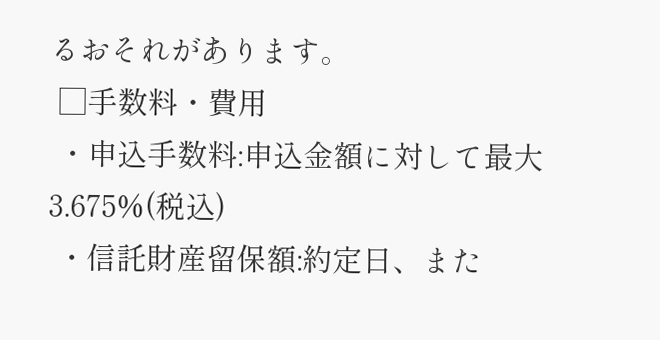るおそれがあります。
 □手数料・費用
 ・申込手数料:申込金額に対して最大3.675%(税込)
 ・信託財産留保額:約定日、また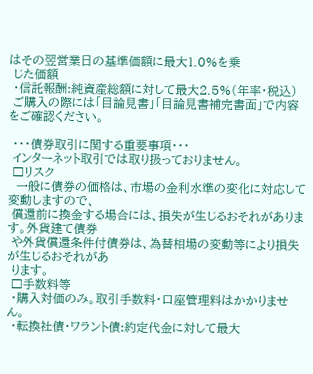はその翌営業日の基準価額に最大1.0%を乗
 じた価額
 ・信託報酬:純資産総額に対して最大2.5%(年率・税込)
 ご購入の際には「目論見書」「目論見書補完書面」で内容をご確認ください。

 ・・・債券取引に関する重要事項・・・
 インターネット取引では取り扱っておりません。
 □リスク
  一般に債券の価格は、市場の金利水準の変化に対応して変動しますので、
 償還前に換金する場合には、損失が生じるおそれがあります。外貨建て債券
 や外貨償還条件付債券は、為替相場の変動等により損失が生じるおそれがあ
 ります。
 □手数料等
 ・購入対価のみ。取引手数料・口座管理料はかかりません。
 ・転換社債・ワラント債:約定代金に対して最大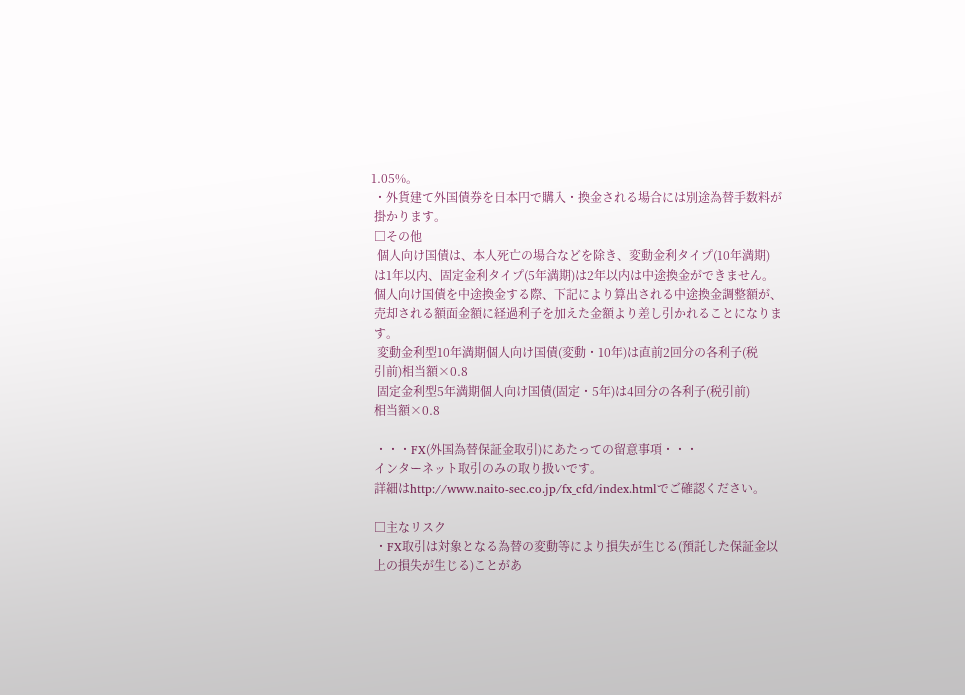1.05%。
 ・外貨建て外国債券を日本円で購入・換金される場合には別途為替手数料が
 掛かります。
 □その他
  個人向け国債は、本人死亡の場合などを除き、変動金利タイプ(10年満期)
 は1年以内、固定金利タイプ(5年満期)は2年以内は中途換金ができません。
 個人向け国債を中途換金する際、下記により算出される中途換金調整額が、
 売却される額面金額に経過利子を加えた金額より差し引かれることになりま
 す。
  変動金利型10年満期個人向け国債(変動・10年)は直前2回分の各利子(税
 引前)相当額×0.8
  固定金利型5年満期個人向け国債(固定・5年)は4回分の各利子(税引前)
 相当額×0.8

 ・・・FX(外国為替保証金取引)にあたっての留意事項・・・
 インターネット取引のみの取り扱いです。
 詳細はhttp://www.naito-sec.co.jp/fx_cfd/index.htmlでご確認ください。

 □主なリスク
 ・FX取引は対象となる為替の変動等により損失が生じる(預託した保証金以
 上の損失が生じる)ことがあ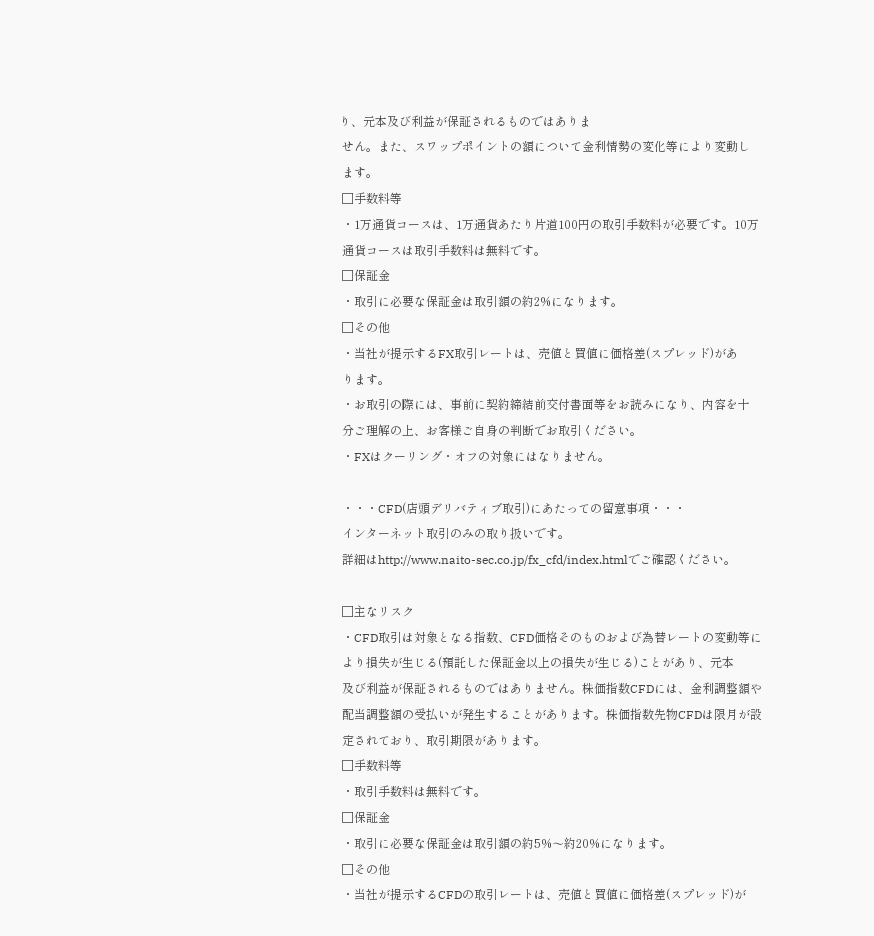り、元本及び利益が保証されるものではありま
 せん。また、スワップポイントの額について金利情勢の変化等により変動し
 ます。
 □手数料等
 ・1万通貨コースは、1万通貨あたり片道100円の取引手数料が必要です。10万
 通貨コースは取引手数料は無料です。
 □保証金
 ・取引に必要な保証金は取引額の約2%になります。
 □その他
 ・当社が提示するFX取引レートは、売値と買値に価格差(スプレッド)があ
 ります。
 ・お取引の際には、事前に契約締結前交付書面等をお読みになり、内容を十
 分ご理解の上、お客様ご自身の判断でお取引ください。
 ・FXはクーリング・オフの対象にはなりません。

 ・・・CFD(店頭デリバティブ取引)にあたっての留意事項・・・
 インターネット取引のみの取り扱いです。
 詳細はhttp://www.naito-sec.co.jp/fx_cfd/index.htmlでご確認ください。

 □主なリスク
 ・CFD取引は対象となる指数、CFD価格そのものおよび為替レートの変動等に
 より損失が生じる(預託した保証金以上の損失が生じる)ことがあり、元本
 及び利益が保証されるものではありません。株価指数CFDには、金利調整額や
 配当調整額の受払いが発生することがあります。株価指数先物CFDは限月が設
 定されており、取引期限があります。
 □手数料等
 ・取引手数料は無料です。
 □保証金
 ・取引に必要な保証金は取引額の約5%〜約20%になります。
 □その他
 ・当社が提示するCFDの取引レートは、売値と買値に価格差(スプレッド)が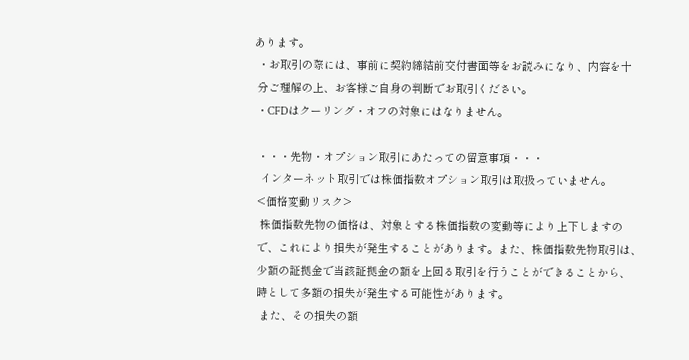あります。
 ・お取引の際には、事前に契約締結前交付書面等をお読みになり、内容を十
 分ご理解の上、お客様ご自身の判断でお取引ください。
 ・CFDはクーリング・オフの対象にはなりません。

 ・・・先物・オプション取引にあたっての留意事項・・・
  インターネット取引では株価指数オプション取引は取扱っていません。
 <価格変動リスク>
  株価指数先物の価格は、対象とする株価指数の変動等により上下しますの
 で、これにより損失が発生することがあります。また、株価指数先物取引は、
 少額の証拠金で当該証拠金の額を上回る取引を行うことができることから、
 時として多額の損失が発生する可能性があります。
  また、その損失の額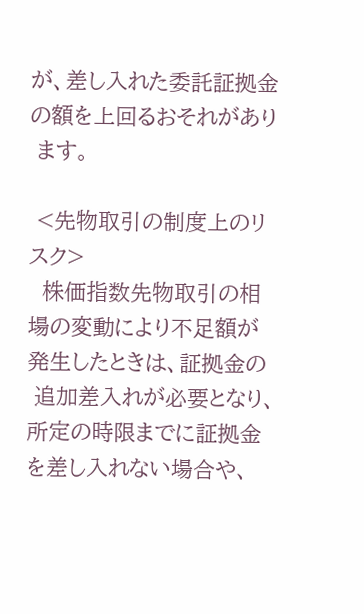が、差し入れた委託証拠金の額を上回るおそれがあり
 ます。

 <先物取引の制度上のリスク>
  株価指数先物取引の相場の変動により不足額が発生したときは、証拠金の
 追加差入れが必要となり、所定の時限までに証拠金を差し入れない場合や、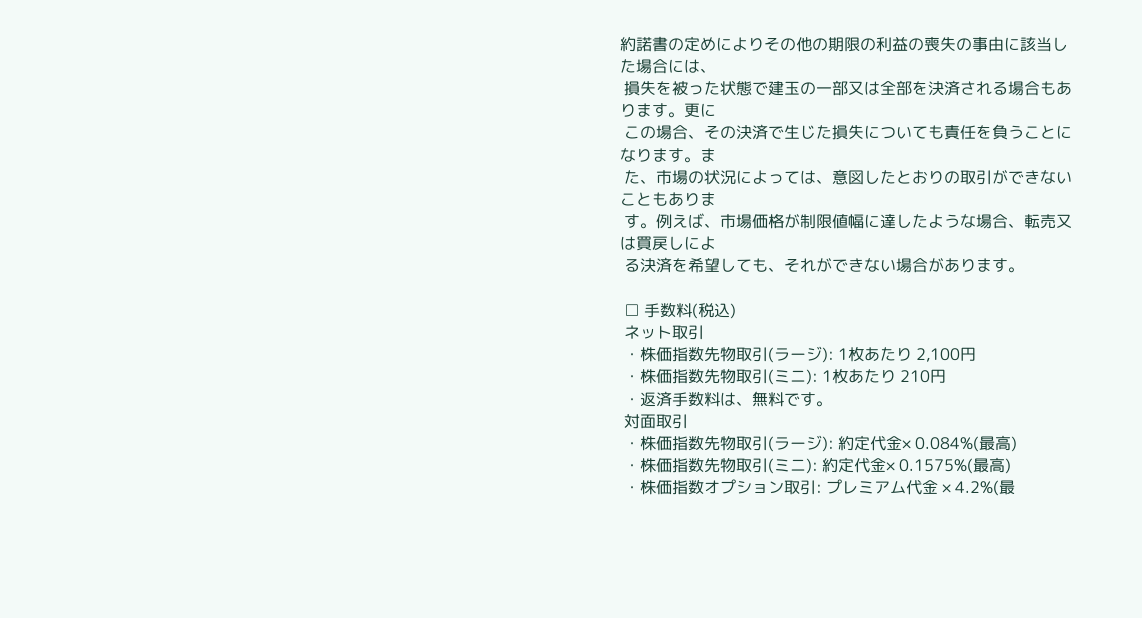約諾書の定めによりその他の期限の利益の喪失の事由に該当した場合には、
 損失を被った状態で建玉の一部又は全部を決済される場合もあります。更に
 この場合、その決済で生じた損失についても責任を負うことになります。ま
 た、市場の状況によっては、意図したとおりの取引ができないこともありま
 す。例えば、市場価格が制限値幅に達したような場合、転売又は買戻しによ
 る決済を希望しても、それができない場合があります。

 □ 手数料(税込)
 ネット取引
 ・株価指数先物取引(ラージ): 1枚あたり 2,100円
 ・株価指数先物取引(ミニ): 1枚あたり 210円
 ・返済手数料は、無料です。
 対面取引
 ・株価指数先物取引(ラージ): 約定代金× 0.084%(最高)
 ・株価指数先物取引(ミニ): 約定代金× 0.1575%(最高)
 ・株価指数オプション取引: プレミアム代金 × 4.2%(最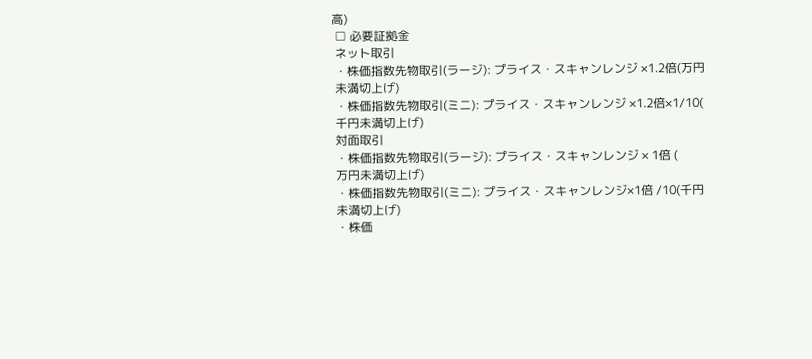高)
 □ 必要証拠金
 ネット取引
 ・株価指数先物取引(ラージ): プライス・スキャンレンジ ×1.2倍(万円
 未満切上げ)
 ・株価指数先物取引(ミニ): プライス・スキャンレンジ ×1.2倍×1/10(
 千円未満切上げ)
 対面取引
 ・株価指数先物取引(ラージ): プライス・スキャンレンジ × 1倍 (
 万円未満切上げ)
 ・株価指数先物取引(ミニ): プライス・スキャンレンジ×1倍 /10(千円
 未満切上げ)
 ・株価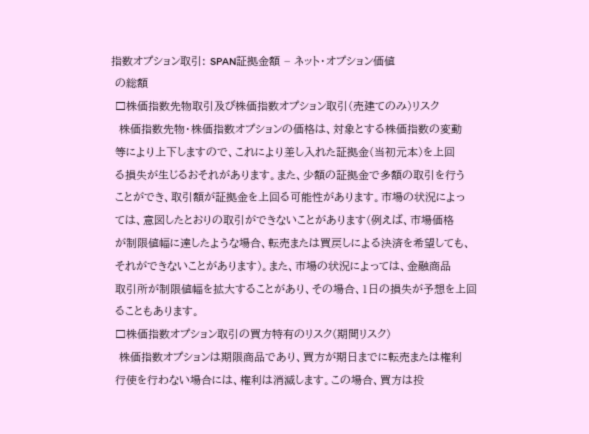指数オプション取引: SPAN証拠金額 − ネット・オプション価値
 の総額
 □株価指数先物取引及び株価指数オプション取引(売建てのみ)リスク
  株価指数先物・株価指数オプションの価格は、対象とする株価指数の変動
 等により上下しますので、これにより差し入れた証拠金(当初元本)を上回
 る損失が生じるおそれがあります。また、少額の証拠金で多額の取引を行う
 ことができ、取引額が証拠金を上回る可能性があります。市場の状況によっ
 ては、意図したとおりの取引ができないことがあります(例えば、市場価格
 が制限値幅に達したような場合、転売または買戻しによる決済を希望しても、
 それができないことがあります)。また、市場の状況によっては、金融商品
 取引所が制限値幅を拡大することがあり、その場合、1日の損失が予想を上回
 ることもあります。
 □株価指数オプション取引の買方特有のリスク(期間リスク)
  株価指数オプションは期限商品であり、買方が期日までに転売または権利
 行使を行わない場合には、権利は消滅します。この場合、買方は投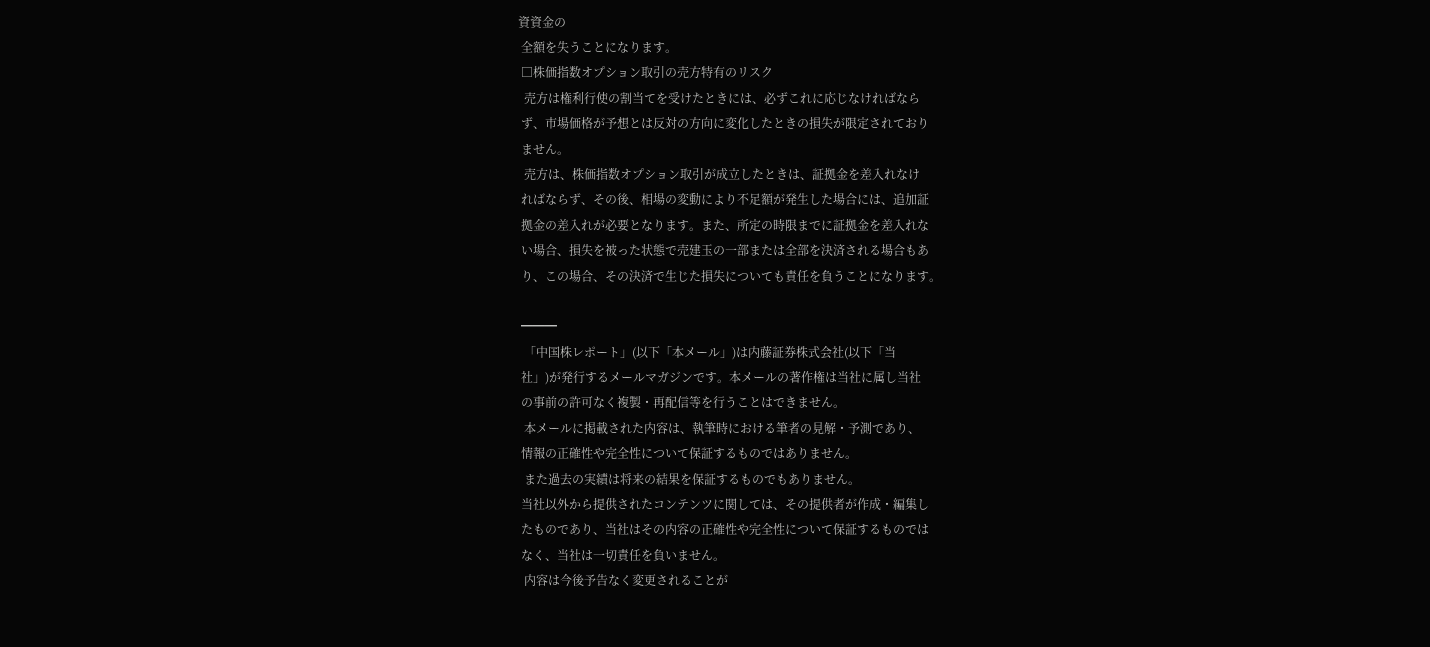資資金の
 全額を失うことになります。
 □株価指数オプション取引の売方特有のリスク
  売方は権利行使の割当てを受けたときには、必ずこれに応じなければなら
 ず、市場価格が予想とは反対の方向に変化したときの損失が限定されており
 ません。
  売方は、株価指数オプション取引が成立したときは、証拠金を差入れなけ
 ればならず、その後、相場の変動により不足額が発生した場合には、追加証
 拠金の差入れが必要となります。また、所定の時限までに証拠金を差入れな
 い場合、損失を被った状態で売建玉の一部または全部を決済される場合もあ
 り、この場合、その決済で生じた損失についても責任を負うことになります。

 ━━━
  「中国株レポート」(以下「本メール」)は内藤証券株式会社(以下「当
 社」)が発行するメールマガジンです。本メールの著作権は当社に属し当社
 の事前の許可なく複製・再配信等を行うことはできません。
  本メールに掲載された内容は、執筆時における筆者の見解・予測であり、
 情報の正確性や完全性について保証するものではありません。
  また過去の実績は将来の結果を保証するものでもありません。
 当社以外から提供されたコンテンツに関しては、その提供者が作成・編集し
 たものであり、当社はその内容の正確性や完全性について保証するものでは
 なく、当社は一切責任を負いません。
  内容は今後予告なく変更されることが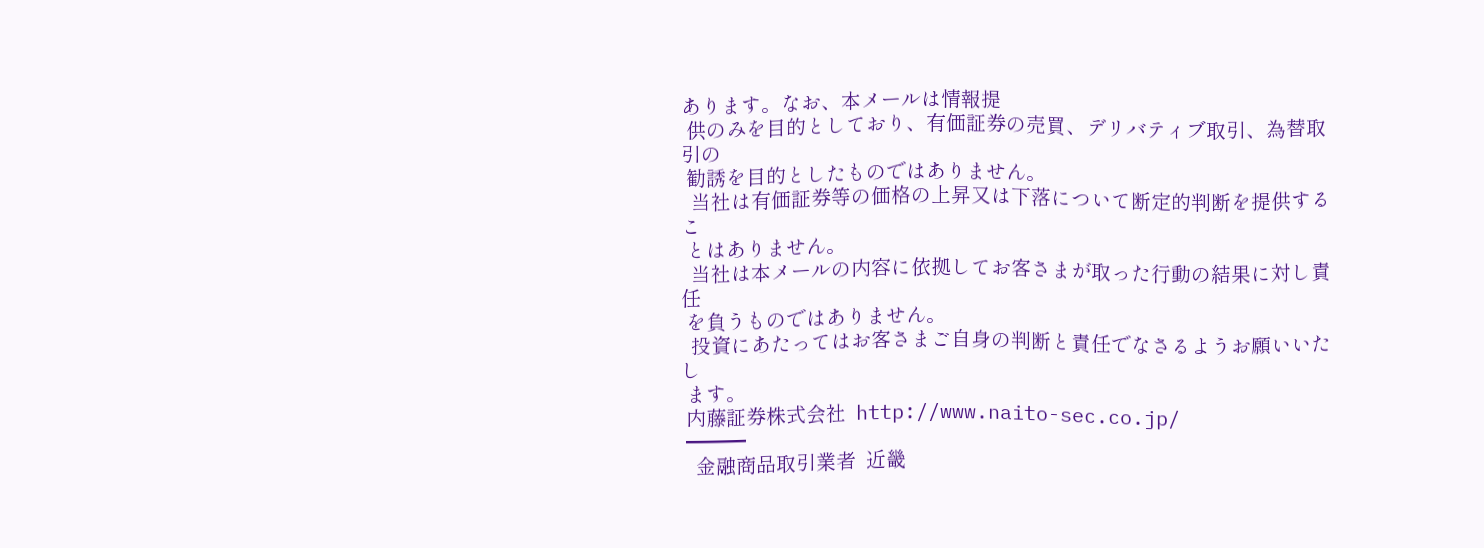あります。なお、本メールは情報提
 供のみを目的としており、有価証券の売買、デリバティブ取引、為替取引の
 勧誘を目的としたものではありません。
  当社は有価証券等の価格の上昇又は下落について断定的判断を提供するこ
 とはありません。
  当社は本メールの内容に依拠してお客さまが取った行動の結果に対し責任
 を負うものではありません。
  投資にあたってはお客さまご自身の判断と責任でなさるようお願いいたし
 ます。
 内藤証券株式会社  http://www.naito-sec.co.jp/
 ━━━
   金融商品取引業者  近畿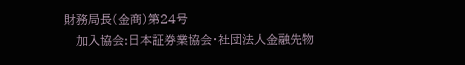財務局長(金商)第24号
   加入協会:日本証券業協会・社団法人金融先物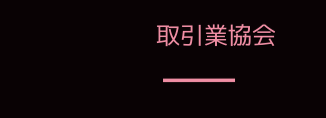取引業協会
 ━━━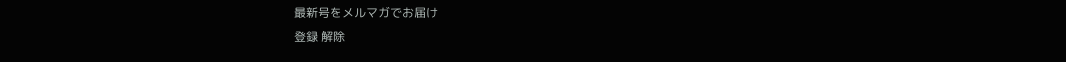最新号をメルマガでお届け
登録 解除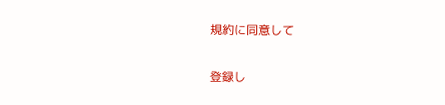規約に同意して

登録し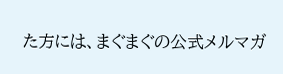た方には、まぐまぐの公式メルマガ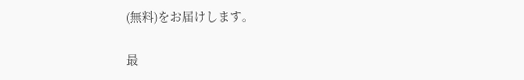(無料)をお届けします。

最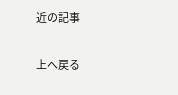近の記事

上へ戻る